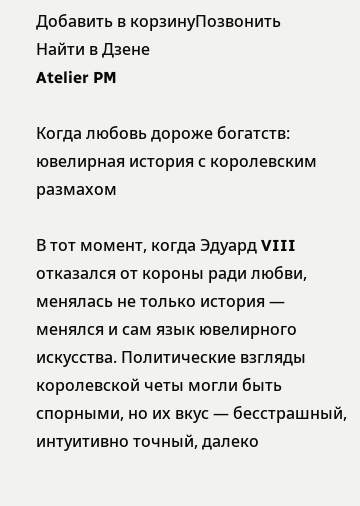Добавить в корзинуПозвонить
Найти в Дзене
Atelier PM

Когда любовь дороже богатств: ювелирная история с королевским размахом

В тот момент, когда Эдуард VIII отказался от короны ради любви, менялась не только история — менялся и сам язык ювелирного искусства. Политические взгляды королевской четы могли быть спорными, но их вкус — бесстрашный, интуитивно точный, далеко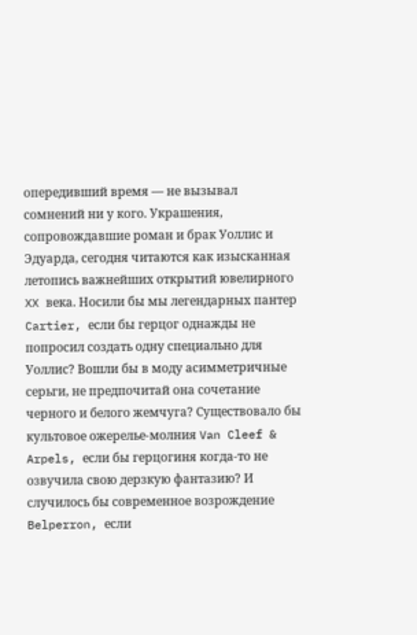опередивший время — не вызывал сомнений ни у кого. Украшения, сопровождавшие роман и брак Уоллис и Эдуарда, сегодня читаются как изысканная летопись важнейших открытий ювелирного XX века. Носили бы мы легендарных пантер Cartier, если бы герцог однажды не попросил создать одну специально для Уоллис? Вошли бы в моду асимметричные серьги, не предпочитай она сочетание черного и белого жемчуга? Существовало бы культовое ожерелье-молния Van Cleef & Arpels, если бы герцогиня когда-то не озвучила свою дерзкую фантазию? И случилось бы современное возрождение Belperron, если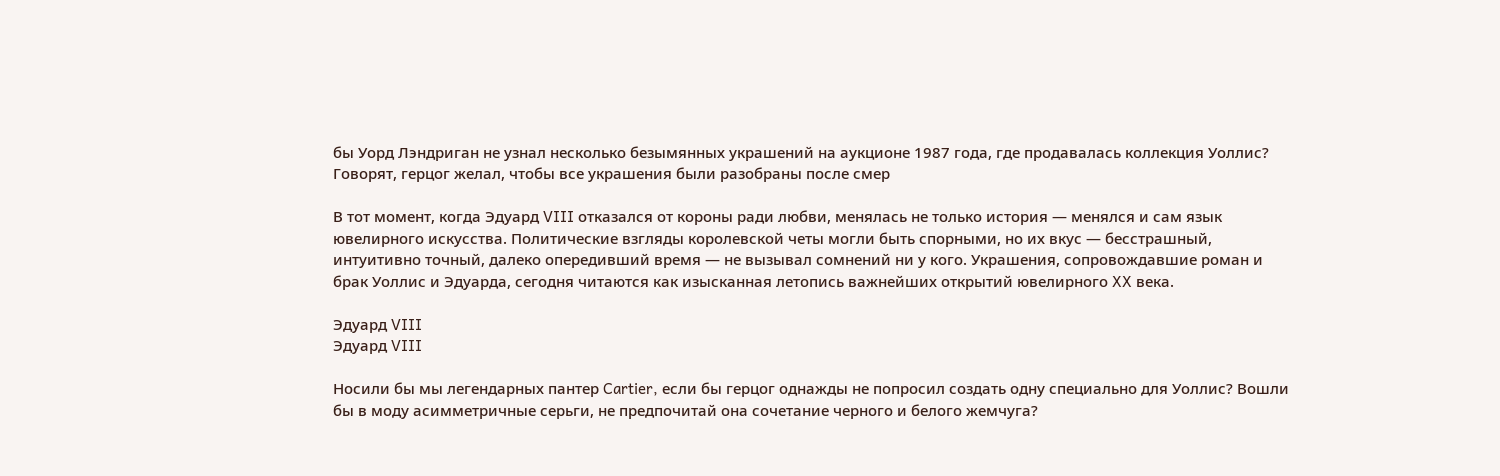бы Уорд Лэндриган не узнал несколько безымянных украшений на аукционе 1987 года, где продавалась коллекция Уоллис? Говорят, герцог желал, чтобы все украшения были разобраны после смер

В тот момент, когда Эдуард VIII отказался от короны ради любви, менялась не только история — менялся и сам язык ювелирного искусства. Политические взгляды королевской четы могли быть спорными, но их вкус — бесстрашный, интуитивно точный, далеко опередивший время — не вызывал сомнений ни у кого. Украшения, сопровождавшие роман и брак Уоллис и Эдуарда, сегодня читаются как изысканная летопись важнейших открытий ювелирного XX века.

Эдуард VIII
Эдуард VIII

Носили бы мы легендарных пантер Cartier, если бы герцог однажды не попросил создать одну специально для Уоллис? Вошли бы в моду асимметричные серьги, не предпочитай она сочетание черного и белого жемчуга?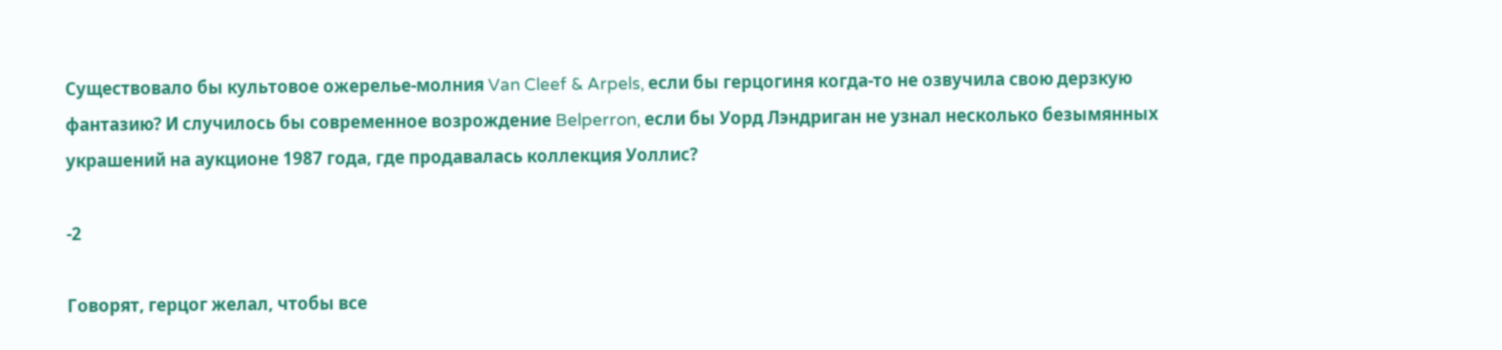Существовало бы культовое ожерелье-молния Van Cleef & Arpels, если бы герцогиня когда-то не озвучила свою дерзкую фантазию? И случилось бы современное возрождение Belperron, если бы Уорд Лэндриган не узнал несколько безымянных украшений на аукционе 1987 года, где продавалась коллекция Уоллис?

-2

Говорят, герцог желал, чтобы все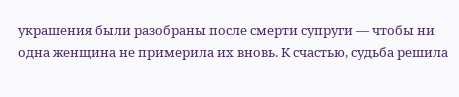украшения были разобраны после смерти супруги — чтобы ни одна женщина не примерила их вновь. К счастью, судьба решила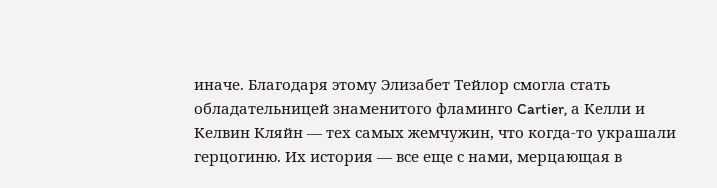иначе. Благодаря этому Элизабет Тейлор смогла стать обладательницей знаменитого фламинго Cartier, а Келли и Келвин Кляйн — тех самых жемчужин, что когда-то украшали герцогиню. Их история — все еще с нами, мерцающая в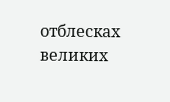отблесках великих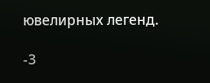ювелирных легенд.

-3